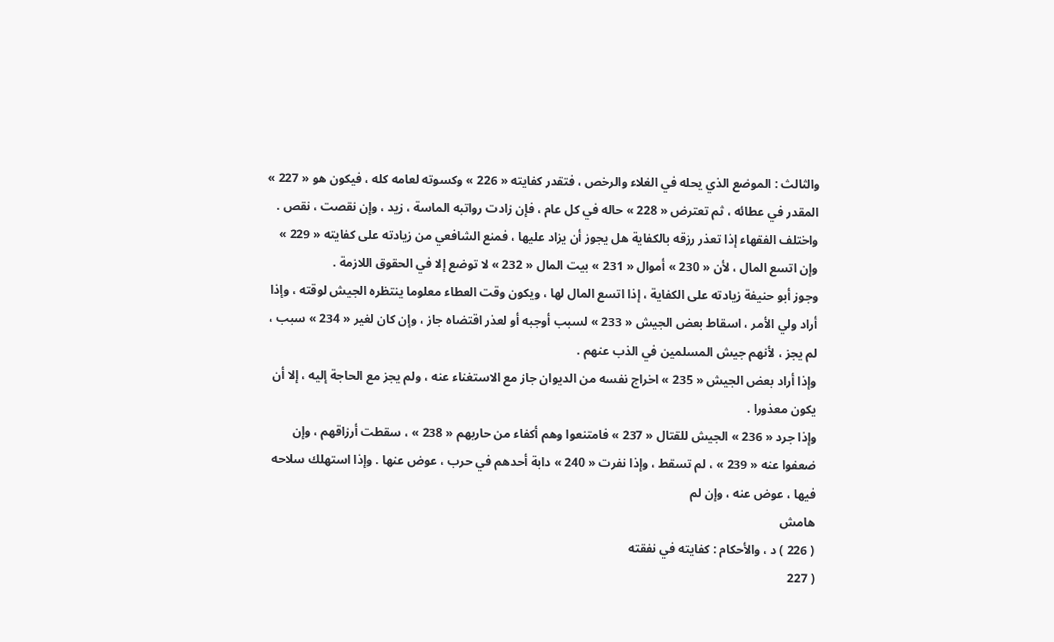والثالث : الموضع الذي يحله في الغلاء والرخص ، فتقدر كفايته « 226 » وكسوته لعامه كله ، فيكون هو « 227 » المقدر في عطائه ، ثم تعترض « 228 » حاله في كل عام ، فإن زادت رواتبه الماسة ، زيد ، وإن نقصت ، نقص .
واختلف الفقهاء إذا تعذر رزقه بالكفاية هل يجوز أن يزاد عليها ، فمنع الشافعي من زيادته على كفايته « 229 » وإن اتسع المال ، لأن « 230 » أموال « 231 » بيت المال « 232 » لا توضع إلا في الحقوق اللازمة .
وجوز أبو حنيفة زيادته على الكفاية ، إذا اتسع المال لها ، ويكون وقت العطاء معلوما ينتظره الجيش لوقته ، وإذا أراد ولي الأمر ، اسقاط بعض الجيش « 233 » لسبب أوجبه أو لعذر اقتضاه جاز ، وإن كان لغير « 234 » سبب ، لم يجز ، لأنهم جيش المسلمين في الذب عنهم .
وإذا أراد بعض الجيش « 235 » اخراج نفسه من الديوان جاز مع الاستغناء عنه ، ولم يجز مع الحاجة إليه ، إلا أن يكون معذورا .
وإذا جرد « 236 » الجيش للقتال « 237 » فامتنعوا وهم أكفاء من حاربهم « 238 » ، سقطت أرزاقهم ، وإن ضعفوا عنه « 239 » ، لم تسقط ، وإذا نفرت « 240 » دابة أحدهم في حرب ، عوض عنها . وإذا استهلك سلاحه فيها ، عوض عنه ، وإن لم
هامش
( 226 ) د ، والأحكام : كفايته في نفقته
( 227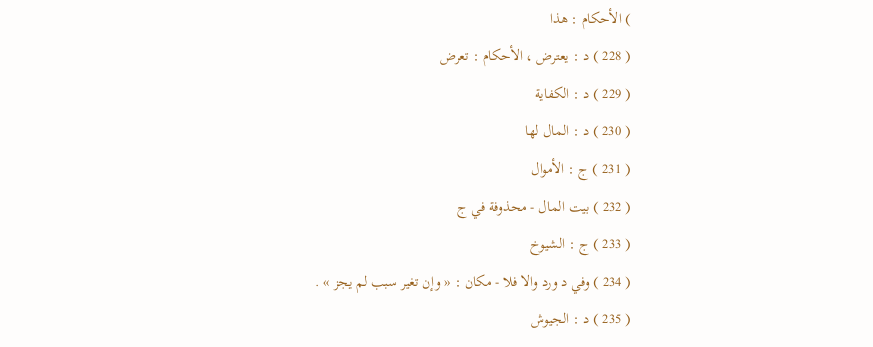) الأحكام : هذا
( 228 ) د : يعترض ، الأحكام : تعرض
( 229 ) د : الكفاية
( 230 ) د : المال لها
( 231 ) ج : الأموال
( 232 ) بيت المال - محذوفة في ج
( 233 ) ج : الشيوخ
( 234 ) وفي د ورد والا فلا - مكان : « وإن تغير سبب لم يجز » .
( 235 ) د : الجيوش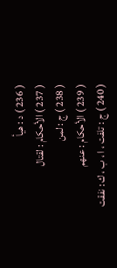( 236 ) د : هيأ
( 237 ) الأحكام : لقتال
( 238 ) ج : لمن
( 239 ) الأحكام : عنهم
( 240 ) ج : تلفت ، ا ، ب ، ك : نفقت